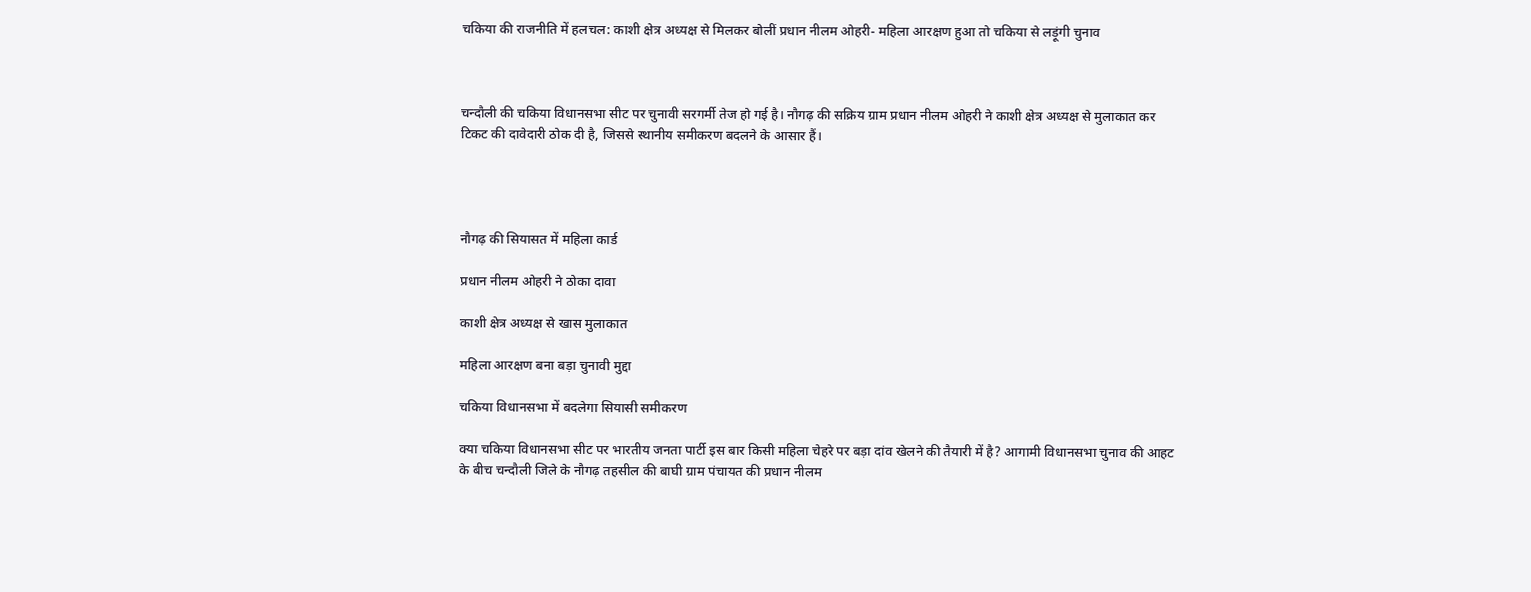चकिया की राजनीति में हलचल: काशी क्षेत्र अध्यक्ष से मिलकर बोलीं प्रधान नीलम ओहरी- महिला आरक्षण हुआ तो चकिया से लड़ूंगी चुनाव



चन्दौली की चकिया विधानसभा सीट पर चुनावी सरगर्मी तेज हो गई है। नौगढ़ की सक्रिय ग्राम प्रधान नीलम ओहरी ने काशी क्षेत्र अध्यक्ष से मुलाकात कर टिकट की दावेदारी ठोक दी है, जिससे स्थानीय समीकरण बदलने के आसार हैं।




नौगढ़ की सियासत में महिला कार्ड

प्रधान नीलम ओहरी ने ठोका दावा

काशी क्षेत्र अध्यक्ष से खास मुलाकात

महिला आरक्षण बना बड़ा चुनावी मुद्दा

चकिया विधानसभा में बदलेगा सियासी समीकरण

क्या चकिया विधानसभा सीट पर भारतीय जनता पार्टी इस बार किसी महिला चेहरे पर बड़ा दांव खेलने की तैयारी में है? आगामी विधानसभा चुनाव की आहट के बीच चन्दौली जिले के नौगढ़ तहसील की बाघी ग्राम पंचायत की प्रधान नीलम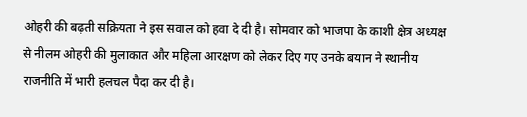ओहरी की बढ़ती सक्रियता ने इस सवाल को हवा दे दी है। सोमवार को भाजपा के काशी क्षेत्र अध्यक्ष से नीलम ओहरी की मुलाकात और महिला आरक्षण को लेकर दिए गए उनके बयान ने स्थानीय राजनीति में भारी हलचल पैदा कर दी है।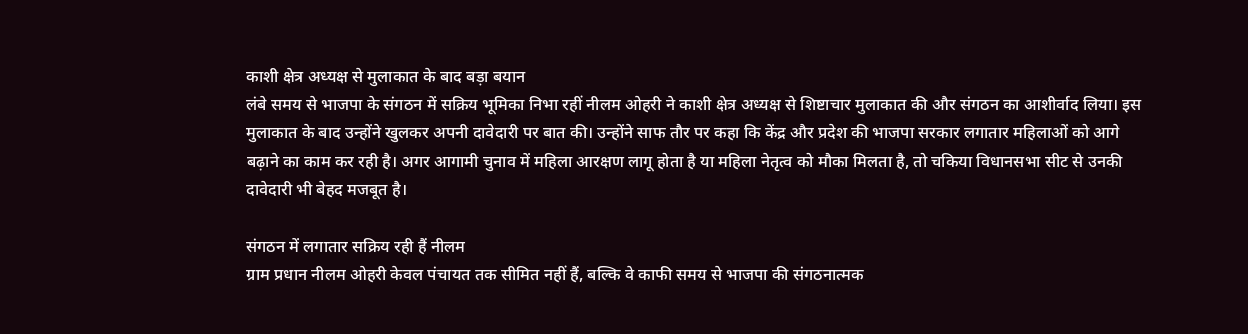काशी क्षेत्र अध्यक्ष से मुलाकात के बाद बड़ा बयान
लंबे समय से भाजपा के संगठन में सक्रिय भूमिका निभा रहीं नीलम ओहरी ने काशी क्षेत्र अध्यक्ष से शिष्टाचार मुलाकात की और संगठन का आशीर्वाद लिया। इस मुलाकात के बाद उन्होंने खुलकर अपनी दावेदारी पर बात की। उन्होंने साफ तौर पर कहा कि केंद्र और प्रदेश की भाजपा सरकार लगातार महिलाओं को आगे बढ़ाने का काम कर रही है। अगर आगामी चुनाव में महिला आरक्षण लागू होता है या महिला नेतृत्व को मौका मिलता है, तो चकिया विधानसभा सीट से उनकी दावेदारी भी बेहद मजबूत है।

संगठन में लगातार सक्रिय रही हैं नीलम
ग्राम प्रधान नीलम ओहरी केवल पंचायत तक सीमित नहीं हैं, बल्कि वे काफी समय से भाजपा की संगठनात्मक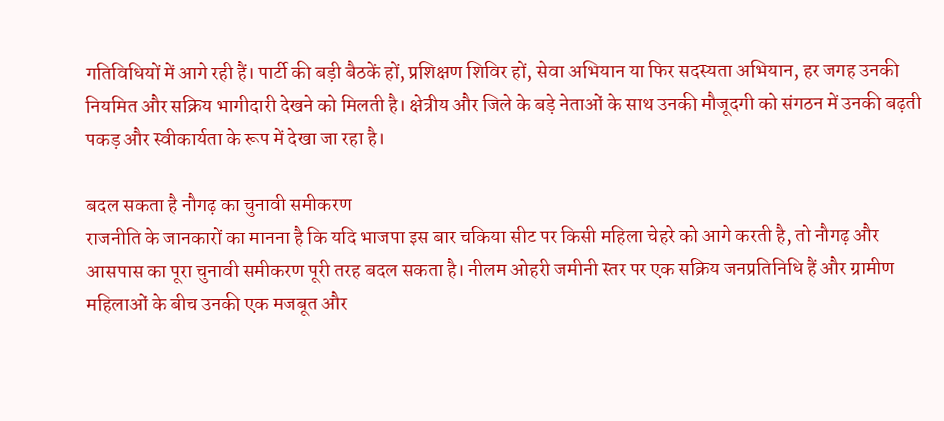गतिविधियों में आगे रही हैं। पार्टी की बड़ी बैठकें हों, प्रशिक्षण शिविर हों, सेवा अभियान या फिर सदस्यता अभियान, हर जगह उनकी नियमित और सक्रिय भागीदारी देखने को मिलती है। क्षेत्रीय और जिले के बड़े नेताओं के साथ उनकी मौजूदगी को संगठन में उनकी बढ़ती पकड़ और स्वीकार्यता के रूप में देखा जा रहा है।

बदल सकता है नौगढ़ का चुनावी समीकरण
राजनीति के जानकारों का मानना है कि यदि भाजपा इस बार चकिया सीट पर किसी महिला चेहरे को आगे करती है, तो नौगढ़ और आसपास का पूरा चुनावी समीकरण पूरी तरह बदल सकता है। नीलम ओहरी जमीनी स्तर पर एक सक्रिय जनप्रतिनिधि हैं और ग्रामीण महिलाओं के बीच उनकी एक मजबूत और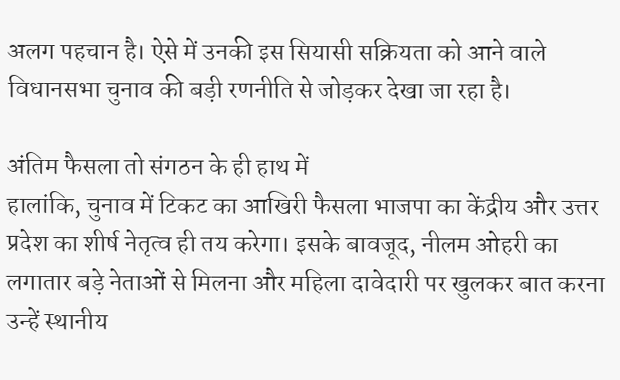अलग पहचान है। ऐसे में उनकी इस सियासी सक्रियता को आने वाले विधानसभा चुनाव की बड़ी रणनीति से जोड़कर देखा जा रहा है।

अंतिम फैसला तो संगठन के ही हाथ में
हालांकि, चुनाव में टिकट का आखिरी फैसला भाजपा का केंद्रीय और उत्तर प्रदेश का शीर्ष नेतृत्व ही तय करेगा। इसके बावजूद, नीलम ओहरी का लगातार बड़े नेताओं से मिलना और महिला दावेदारी पर खुलकर बात करना उन्हें स्थानीय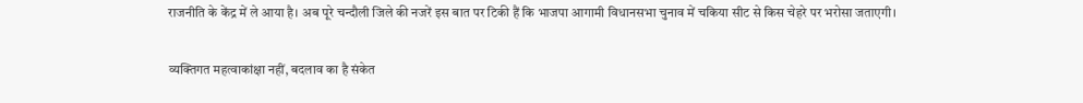राजनीति के केंद्र में ले आया है। अब पूरे चन्दौली जिले की नजरें इस बात पर टिकी हैं कि भाजपा आगामी विधानसभा चुनाव में चकिया सीट से किस चेहरे पर भरोसा जताएगी।

व्यक्तिगत महत्वाकांक्षा नहीं, बदलाव का है संकेत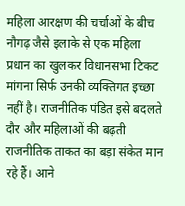महिला आरक्षण की चर्चाओं के बीच नौगढ़ जैसे इलाके से एक महिला प्रधान का खुलकर विधानसभा टिकट मांगना सिर्फ उनकी व्यक्तिगत इच्छा नहीं है। राजनीतिक पंडित इसे बदलते दौर और महिलाओं की बढ़ती राजनीतिक ताकत का बड़ा संकेत मान रहे हैं। आने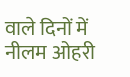वाले दिनों में नीलम ओहरी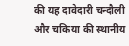की यह दावेदारी चन्दौली और चकिया की स्थानीय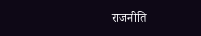राजनीति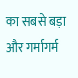का सबसे बड़ा और गर्मागर्म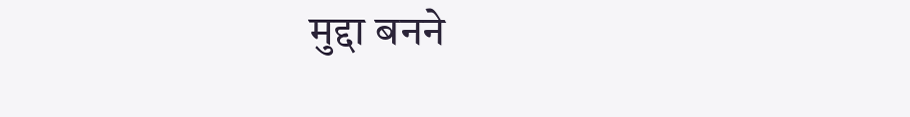मुद्दा बनने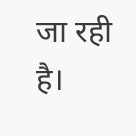जा रही है।